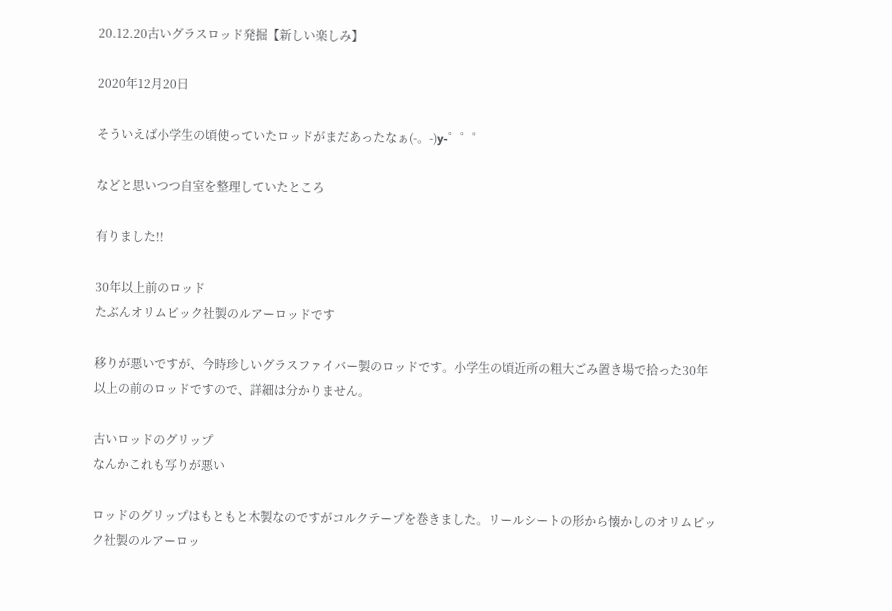20.12.20古いグラスロッド発掘【新しい楽しみ】

2020年12月20日

そういえば小学生の頃使っていたロッドがまだあったなぁ(-。-)y-゜゜゜

などと思いつつ自室を整理していたところ

有りました!!

30年以上前のロッド
たぶんオリムピック社製のルアーロッドです

移りが悪いですが、今時珍しいグラスファイバー製のロッドです。小学生の頃近所の粗大ごみ置き場で拾った30年以上の前のロッドですので、詳細は分かりません。

古いロッドのグリップ
なんかこれも写りが悪い

ロッドのグリップはもともと木製なのですがコルクテープを巻きました。リールシートの形から懐かしのオリムピック社製のルアーロッ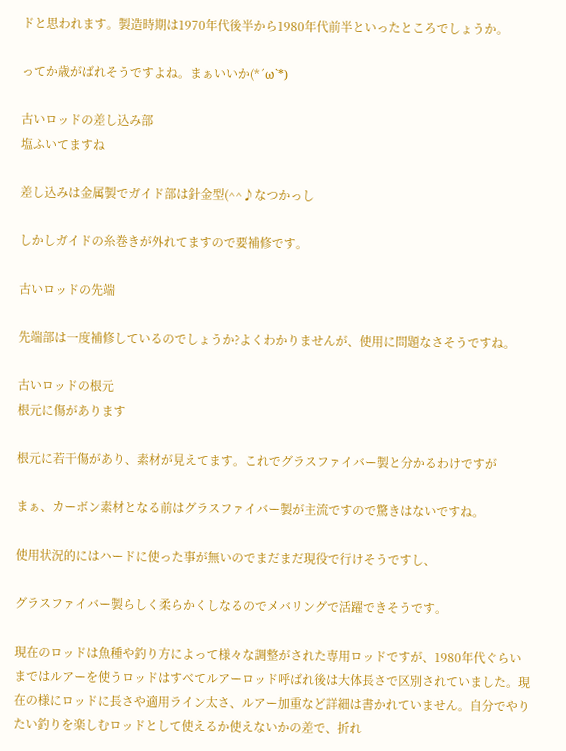ドと思われます。製造時期は1970年代後半から1980年代前半といったところでしょうか。

ってか歳がばれそうですよね。まぁいいか(*´ω`*)

古いロッドの差し込み部
塩ふいてますね

差し込みは金属製でガイド部は針金型(^^♪なつかっし

しかしガイドの糸巻きが外れてますので要補修です。

古いロッドの先端

先端部は一度補修しているのでしょうか?よくわかりませんが、使用に問題なさそうですね。

古いロッドの根元
根元に傷があります

根元に若干傷があり、素材が見えてます。これでグラスファイバー製と分かるわけですが

まぁ、カーボン素材となる前はグラスファイバー製が主流ですので驚きはないですね。

使用状況的にはハードに使った事が無いのでまだまだ現役で行けそうですし、

グラスファイバー製らしく柔らかくしなるのでメバリングで活躍できそうです。

現在のロッドは魚種や釣り方によって様々な調整がされた専用ロッドですが、1980年代ぐらいまではルアーを使うロッドはすべてルアーロッド呼ばれ後は大体長さで区別されていました。現在の様にロッドに長さや適用ライン太さ、ルアー加重など詳細は書かれていません。自分でやりたい釣りを楽しむロッドとして使えるか使えないかの差で、折れ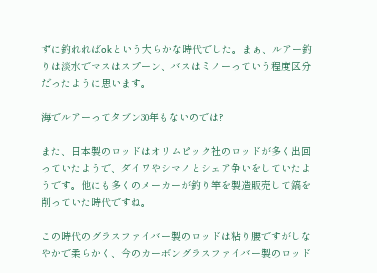ずに釣れればokという大らかな時代でした。まぁ、ルアー釣りは淡水でマスはスプーン、バスはミノーっていう程度区分だったように思います。

海でルアーってタブン30年もないのでは?

また、日本製のロッドはオリムピック社のロッドが多く出回っていたようで、ダイワやシマノとシェア争いをしていたようです。他にも多くのメーカーが釣り竿を製造販売して鎬を削っていた時代ですね。

この時代のグラスファイバー製のロッドは粘り腰ですがしなやかで柔らかく、今のカーボングラスファイバー製のロッド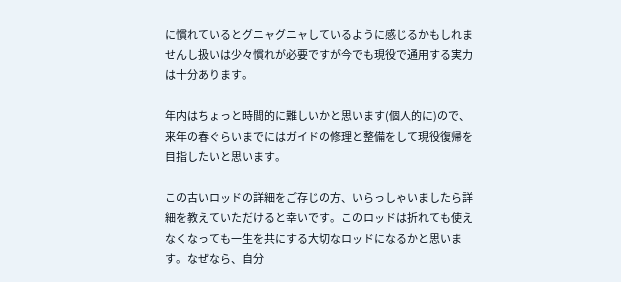に慣れているとグニャグニャしているように感じるかもしれませんし扱いは少々慣れが必要ですが今でも現役で通用する実力は十分あります。

年内はちょっと時間的に難しいかと思います(個人的に)ので、来年の春ぐらいまでにはガイドの修理と整備をして現役復帰を目指したいと思います。

この古いロッドの詳細をご存じの方、いらっしゃいましたら詳細を教えていただけると幸いです。このロッドは折れても使えなくなっても一生を共にする大切なロッドになるかと思います。なぜなら、自分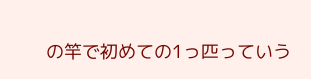の竿で初めての1っ匹っていう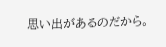思い出があるのだから。